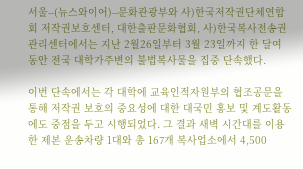서울--(뉴스와이어)--문화관광부와 사)한국저작권단체연합회 저작권보호센터, 대한출판문화협회, 사)한국복사전송권관리센터에서는 지난 2월26일부터 3월 23일까지 한 달여 동안 전국 대학가주변의 불법복사물을 집중 단속했다.

이번 단속에서는 각 대학에 교육인적자원부의 협조공문을 통해 저작권 보호의 중요성에 대한 대국민 홍보 및 계도활동에도 중점을 두고 시행되었다. 그 결과 새벽 시간대를 이용한 제본 운송차량 1대와 총 167개 복사업소에서 4,500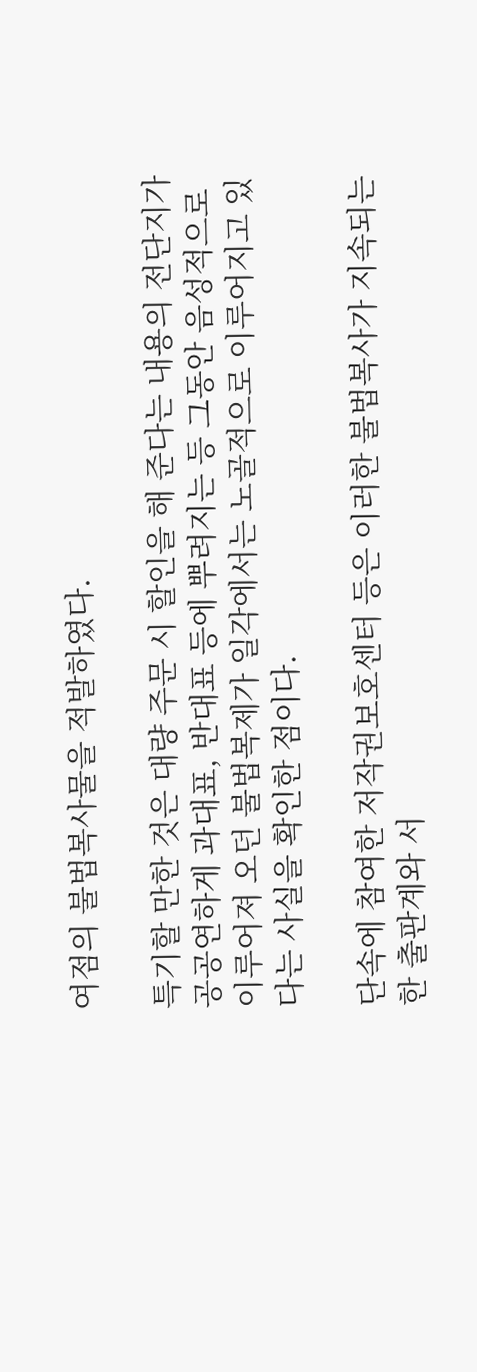여점의 불법복사물을 적발하였다.

특기할 만한 것은 대량 주문 시 할인을 해 준다는 내용의 전단지가 공공연하게 과대표, 반대표 등에 뿌려지는 등 그동안 음성적으로 이루어져 오던 불법복제가 일각에서는 노골적으로 이루어지고 있다는 사실을 확인한 점이다.

단속에 참여한 저작권보호센터 등은 이러한 불법복사가 지속되는 한 출판계와 서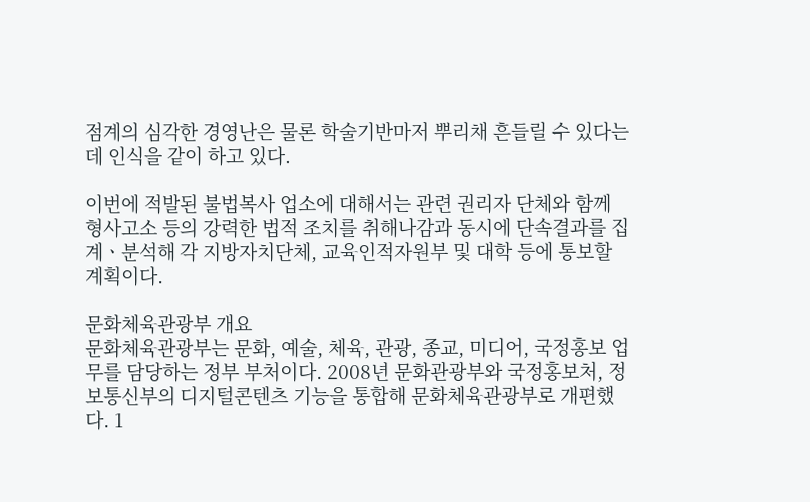점계의 심각한 경영난은 물론 학술기반마저 뿌리채 흔들릴 수 있다는데 인식을 같이 하고 있다.

이번에 적발된 불법복사 업소에 대해서는 관련 권리자 단체와 함께 형사고소 등의 강력한 법적 조치를 취해나감과 동시에 단속결과를 집계ㆍ분석해 각 지방자치단체, 교육인적자원부 및 대학 등에 통보할 계획이다.

문화체육관광부 개요
문화체육관광부는 문화, 예술, 체육, 관광, 종교, 미디어, 국정홍보 업무를 담당하는 정부 부처이다. 2008년 문화관광부와 국정홍보처, 정보통신부의 디지털콘텐츠 기능을 통합해 문화체육관광부로 개편했다. 1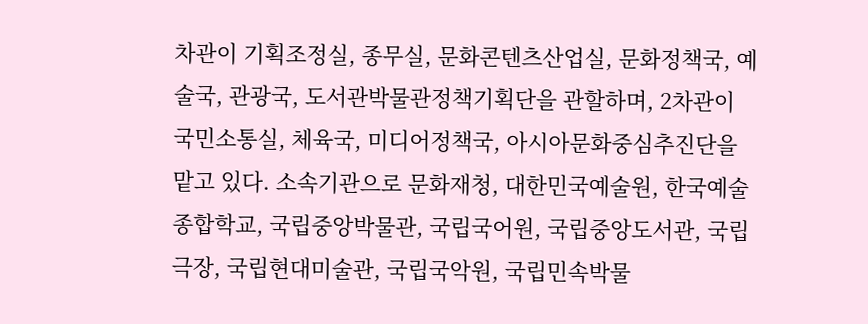차관이 기획조정실, 종무실, 문화콘텐츠산업실, 문화정책국, 예술국, 관광국, 도서관박물관정책기획단을 관할하며, 2차관이 국민소통실, 체육국, 미디어정책국, 아시아문화중심추진단을 맡고 있다. 소속기관으로 문화재청, 대한민국예술원, 한국예술종합학교, 국립중앙박물관, 국립국어원, 국립중앙도서관, 국립극장, 국립현대미술관, 국립국악원, 국립민속박물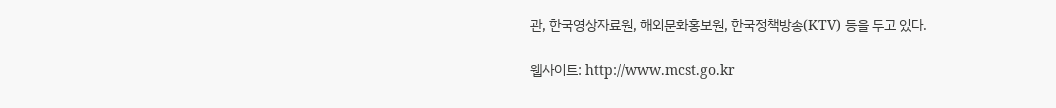관, 한국영상자료원, 해외문화홍보원, 한국정책방송(KTV) 등을 두고 있다.

웹사이트: http://www.mcst.go.kr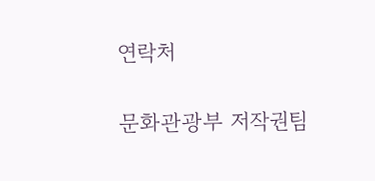연락처

문화관광부 저작권팀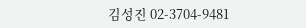김성진 02-3704-9481